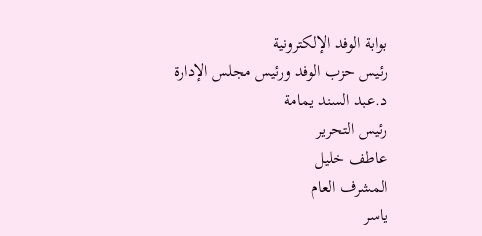بوابة الوفد الإلكترونية
رئيس حزب الوفد ورئيس مجلس الإدارة
د.عبد السند يمامة
رئيس التحرير
عاطف خليل
المشرف العام
ياسر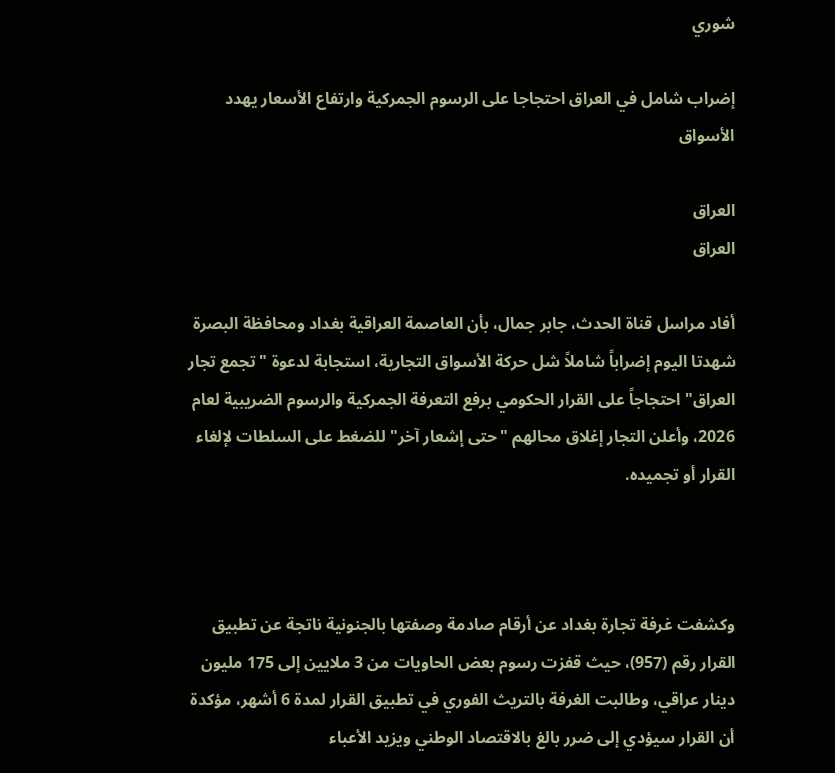شوري

إضراب شامل في العراق احتجاجا على الرسوم الجمركية وارتفاع الأسعار يهدد الأسواق

العراق
العراق

أفاد مراسل قناة الحدث، جابر جمال، بأن العاصمة العراقية بغداد ومحافظة البصرة شهدتا اليوم إضراباً شاملاً شل حركة الأسواق التجارية، استجابة لدعوة "تجمع تجار العراق" احتجاجاً على القرار الحكومي برفع التعرفة الجمركية والرسوم الضريبية لعام 2026، وأعلن التجار إغلاق محالهم "حتى إشعار آخر" للضغط على السلطات لإلغاء القرار أو تجميده.



وكشفت غرفة تجارة بغداد عن أرقام صادمة وصفتها بالجنونية ناتجة عن تطبيق القرار رقم (957)، حيث قفزت رسوم بعض الحاويات من 3 ملايين إلى 175 مليون دينار عراقي، وطالبت الغرفة بالتريث الفوري في تطبيق القرار لمدة 6 أشهر، مؤكدة أن القرار سيؤدي إلى ضرر بالغ بالاقتصاد الوطني ويزيد الأعباء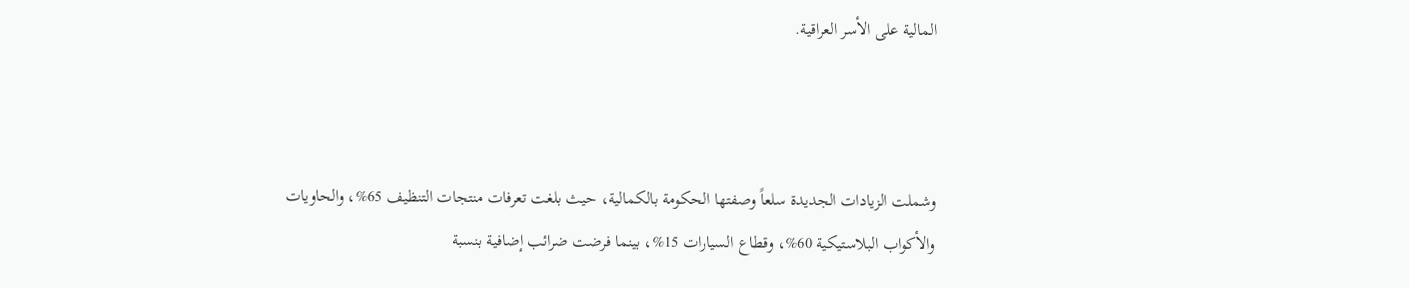المالية على الأسر العراقية.



وشملت الزيادات الجديدة سلعاً وصفتها الحكومة بالكمالية، حيث بلغت تعرفات منتجات التنظيف 65%، والحاويات والأكواب البلاستيكية 60%، وقطاع السيارات 15%، بينما فرضت ضرائب إضافية بنسبة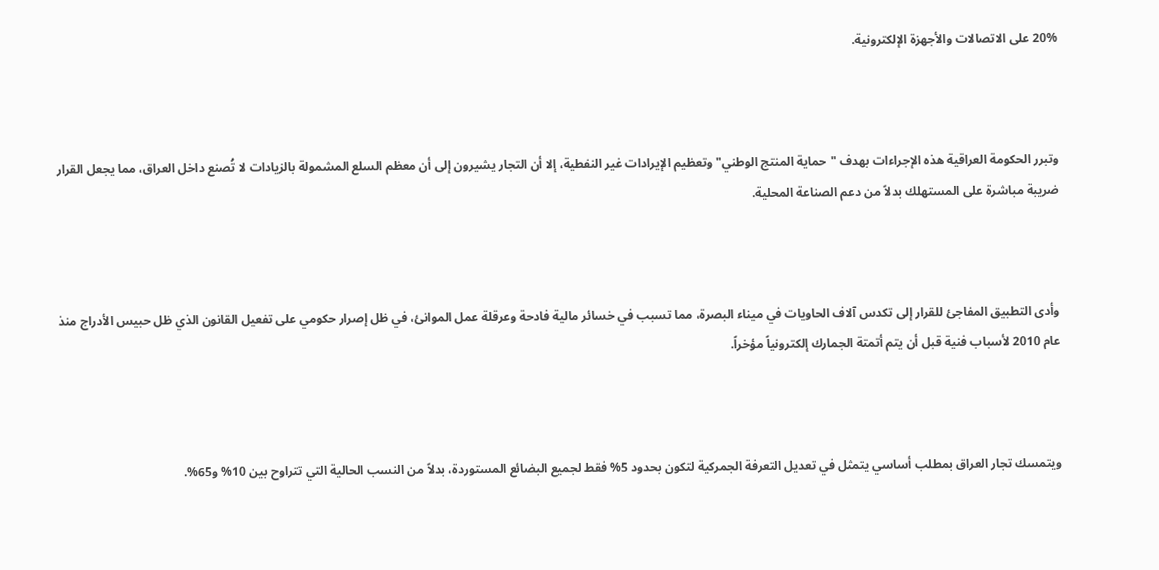20% على الاتصالات والأجهزة الإلكترونية.



وتبرر الحكومة العراقية هذه الإجراءات بهدف "حماية المنتج الوطني" وتعظيم الإيرادات غير النفطية، إلا أن التجار يشيرون إلى أن معظم السلع المشمولة بالزيادات لا تُصنع داخل العراق، مما يجعل القرار ضريبة مباشرة على المستهلك بدلاً من دعم الصناعة المحلية.



وأدى التطبيق المفاجئ للقرار إلى تكدس آلاف الحاويات في ميناء البصرة، مما تسبب في خسائر مالية فادحة وعرقلة عمل الموانئ، في ظل إصرار حكومي على تفعيل القانون الذي ظل حبيس الأدراج منذ عام 2010 لأسباب فنية قبل أن يتم أتمتة الجمارك إلكترونياً مؤخراً.



ويتمسك تجار العراق بمطلب أساسي يتمثل في تعديل التعرفة الجمركية لتكون بحدود 5% فقط لجميع البضائع المستوردة، بدلاً من النسب الحالية التي تتراوح بين 10% و65%.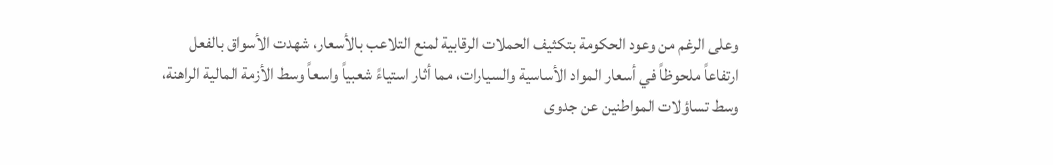وعلى الرغم من وعود الحكومة بتكثيف الحملات الرقابية لمنع التلاعب بالأسعار، شهدت الأسواق بالفعل ارتفاعاً ملحوظاً في أسعار المواد الأساسية والسيارات، مما أثار استياءً شعبياً واسعاً وسط الأزمة المالية الراهنة، وسط تساؤلات المواطنين عن جدوى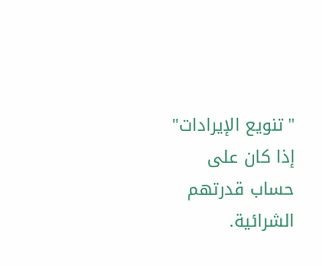"تنويع الإيرادات" إذا كان على حساب قدرتهم الشرائية.